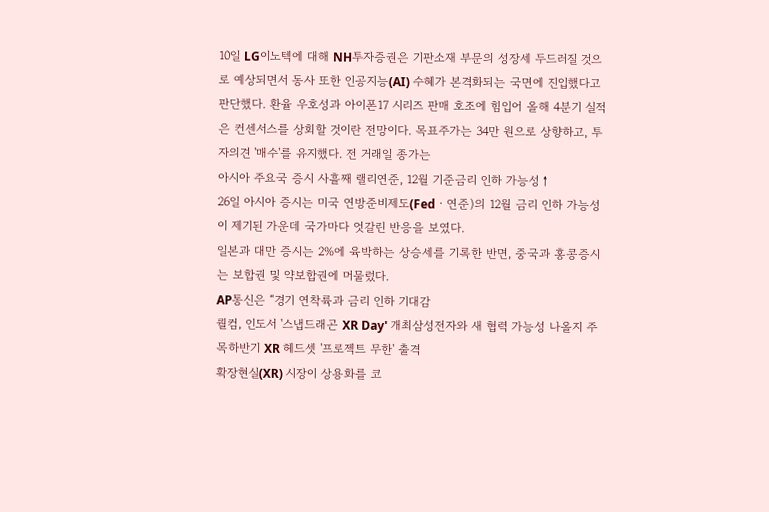10일 LG이노텍에 대해 NH투자증권은 기판소재 부문의 성장세 두드러질 것으로 예상되면서 동사 또한 인공지능(AI) 수혜가 본격화되는 국면에 진입했다고 판단했다. 환율 우호성과 아이폰17 시리즈 판매 호조에 힘입어 올해 4분기 실적은 컨센서스를 상회할 것이란 전망이다. 목표주가는 34만 원으로 상향하고, 투자의견 '매수'를 유지했다. 전 거래일 종가는
아시아 주요국 증시 사흘째 랠리연준, 12월 기준금리 인하 가능성↑
26일 아시아 증시는 미국 연방준비제도(Fedㆍ연준)의 12월 금리 인하 가능성이 제기된 가운데 국가마다 엇갈린 반응을 보였다.
일본과 대만 증시는 2%에 육박하는 상승세를 기록한 반면, 중국과 홍콩증시는 보합권 및 약보합권에 머물렀다.
AP통신은 “경기 연착륙과 금리 인하 기대감
퀄컴, 인도서 '스냅드래곤 XR Day' 개최삼성전자와 새 협력 가능성 나올지 주목하반기 XR 헤드셋 '프로젝트 무한' 출격
확장현실(XR) 시장이 상용화를 코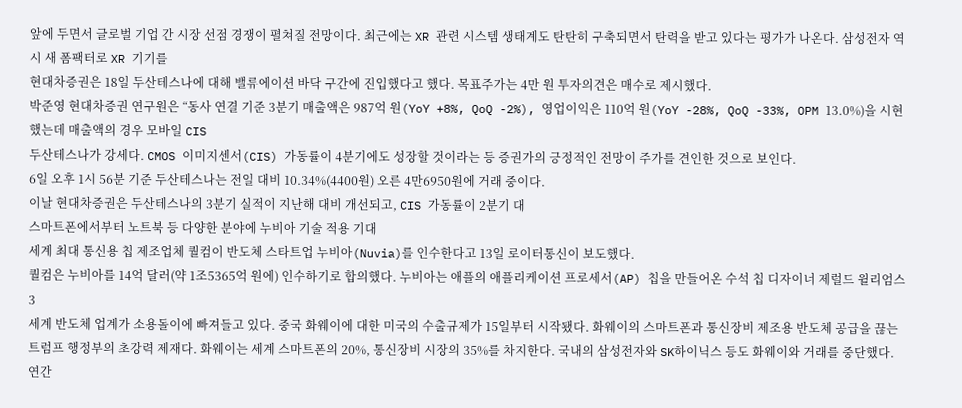앞에 두면서 글로벌 기업 간 시장 선점 경쟁이 펼쳐질 전망이다. 최근에는 XR 관련 시스템 생태계도 탄탄히 구축되면서 탄력을 받고 있다는 평가가 나온다. 삼성전자 역시 새 폼팩터로 XR 기기를
현대차증권은 18일 두산테스나에 대해 밸류에이션 바닥 구간에 진입했다고 했다. 목표주가는 4만 원 투자의견은 매수로 제시했다.
박준영 현대차증권 연구원은 “동사 연결 기준 3분기 매출액은 987억 원(YoY +8%, QoQ -2%), 영업이익은 110억 원(YoY -28%, QoQ -33%, OPM 13.0%)을 시현했는데 매출액의 경우 모바일 CIS
두산테스나가 강세다. CMOS 이미지센서(CIS) 가동률이 4분기에도 성장할 것이라는 등 증권가의 긍정적인 전망이 주가를 견인한 것으로 보인다.
6일 오후 1시 56분 기준 두산테스나는 전일 대비 10.34%(4400원) 오른 4만6950원에 거래 중이다.
이날 현대차증권은 두산테스나의 3분기 실적이 지난해 대비 개선되고, CIS 가동률이 2분기 대
스마트폰에서부터 노트북 등 다양한 분야에 누비아 기술 적용 기대
세계 최대 통신용 칩 제조업체 퀄컴이 반도체 스타트업 누비아(Nuvia)를 인수한다고 13일 로이터통신이 보도했다.
퀄컴은 누비아를 14억 달러(약 1조5365억 원에) 인수하기로 합의했다. 누비아는 애플의 애플리케이션 프로세서(AP) 칩을 만들어온 수석 칩 디자이너 제럴드 윌리엄스 3
세계 반도체 업계가 소용돌이에 빠져들고 있다. 중국 화웨이에 대한 미국의 수출규제가 15일부터 시작됐다. 화웨이의 스마트폰과 통신장비 제조용 반도체 공급을 끊는 트럼프 행정부의 초강력 제재다. 화웨이는 세계 스마트폰의 20%, 통신장비 시장의 35%를 차지한다. 국내의 삼성전자와 SK하이닉스 등도 화웨이와 거래를 중단했다. 연간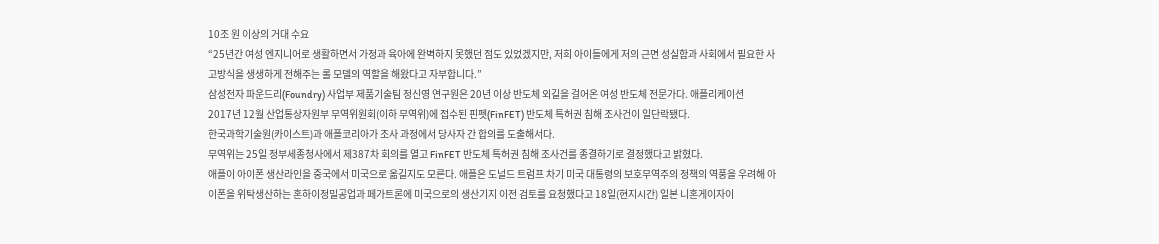10조 원 이상의 거대 수요
“25년간 여성 엔지니어로 생활하면서 가정과 육아에 완벽하지 못했던 점도 있었겠지만, 저희 아이들에게 저의 근면 성실함과 사회에서 필요한 사고방식을 생생하게 전해주는 롤 모델의 역할을 해왔다고 자부합니다.”
삼성전자 파운드리(Foundry) 사업부 제품기술팀 정신영 연구원은 20년 이상 반도체 외길을 걸어온 여성 반도체 전문가다. 애플리케이션
2017년 12월 산업통상자원부 무역위원회(이하 무역위)에 접수된 핀펫(FinFET) 반도체 특허권 침해 조사건이 일단락됐다.
한국과학기술원(카이스트)과 애플코리아가 조사 과정에서 당사자 간 합의를 도출해서다.
무역위는 25일 정부세종청사에서 제387차 회의를 열고 FinFET 반도체 특허권 침해 조사건를 종결하기로 결정했다고 밝혔다.
애플이 아이폰 생산라인을 중국에서 미국으로 옮길지도 모른다. 애플은 도널드 트럼프 차기 미국 대통령의 보호무역주의 정책의 역풍을 우려해 아이폰을 위탁생산하는 혼하이정밀공업과 페가트론에 미국으로의 생산기지 이전 검토를 요청했다고 18일(현지시간) 일본 니혼게이자이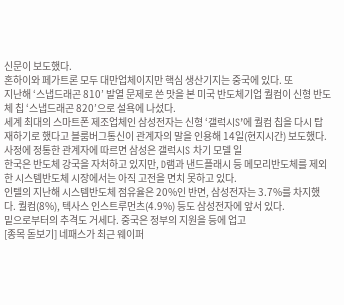신문이 보도했다.
혼하이와 페가트론 모두 대만업체이지만 핵심 생산기지는 중국에 있다. 또
지난해 ‘스냅드래곤 810’ 발열 문제로 쓴 맛을 본 미국 반도체기업 퀄컴이 신형 반도체 칩 ‘스냅드래곤 820’으로 설욕에 나섰다.
세계 최대의 스마트폰 제조업체인 삼성전자는 신형 ‘갤럭시S’에 퀄컴 칩을 다시 탑재하기로 했다고 블룸버그통신이 관계자의 말을 인용해 14일(현지시간) 보도했다.
사정에 정통한 관계자에 따르면 삼성은 갤럭시S 차기 모델 일
한국은 반도체 강국을 자처하고 있지만, D램과 낸드플래시 등 메모리반도체를 제외한 시스템반도체 시장에서는 아직 고전을 면치 못하고 있다.
인텔의 지난해 시스템반도체 점유율은 20%인 반면, 삼성전자는 3.7%를 차지했다. 퀄컴(8%), 텍사스 인스트루먼츠(4.9%) 등도 삼성전자에 앞서 있다.
밑으로부터의 추격도 거세다. 중국은 정부의 지원을 등에 업고
[종목 돋보기] 네패스가 최근 웨이퍼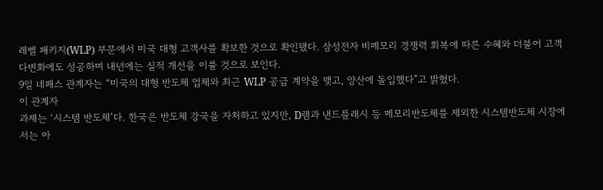레벨 패키지(WLP) 부문에서 미국 대형 고객사를 확보한 것으로 확인됐다. 삼성전자 비메모리 경쟁력 회복에 따른 수혜와 더불어 고객 다변화에도 성공하며 내년에는 실적 개선을 이룰 것으로 보인다.
9일 네패스 관계자는 “미국의 대형 반도체 업체와 최근 WLP 공급 계약을 맺고, 양산에 돌입했다”고 밝혔다.
이 관계자
과제는 ‘시스템 반도체’다. 한국은 반도체 강국을 자처하고 있지만, D램과 낸드플래시 등 메모리반도체를 제외한 시스템반도체 시장에서는 아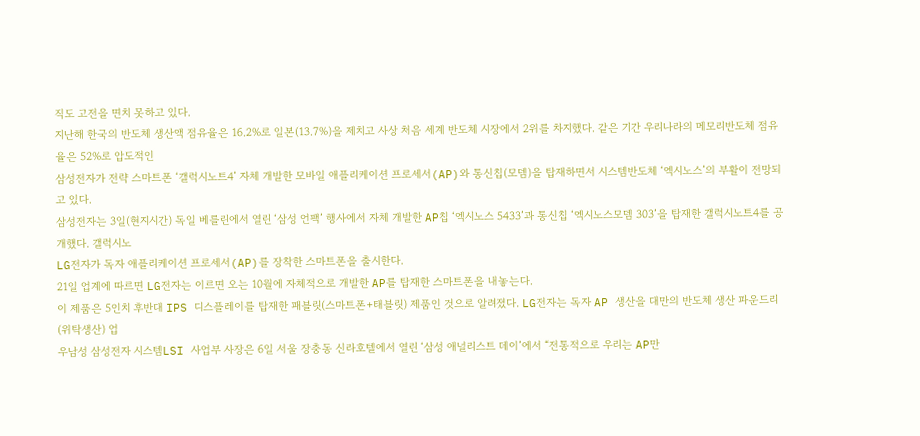직도 고전을 면치 못하고 있다.
지난해 한국의 반도체 생산액 점유율은 16.2%로 일본(13.7%)을 제치고 사상 처음 세계 반도체 시장에서 2위를 차지했다. 같은 기간 우리나라의 메모리반도체 점유율은 52%로 압도적인
삼성전자가 전략 스마트폰 ‘갤럭시노트4’ 자체 개발한 모바일 애플리케이션 프로세서(AP)와 통신칩(모뎀)을 탑재하면서 시스템반도체 ‘엑시노스’의 부활이 전망되고 있다.
삼성전자는 3일(현지시간) 독일 베를린에서 열린 ‘삼성 언팩’ 행사에서 자체 개발한 AP칩 ‘엑시노스 5433’과 통신칩 ‘엑시노스모뎀 303’을 탑재한 갤럭시노트4를 공개했다. 갤럭시노
LG전자가 독자 애플리케이션 프로세서(AP)를 장착한 스마트폰을 출시한다.
21일 업계에 따르면 LG전자는 이르면 오는 10월에 자체적으로 개발한 AP를 탑재한 스마트폰을 내놓는다.
이 제품은 5인치 후반대 IPS 디스플레이를 탑재한 패블릿(스마트폰+태블릿) 제품인 것으로 알려졌다. LG전자는 독자 AP 생산을 대만의 반도체 생산 파운드리(위탁생산) 업
우남성 삼성전자 시스템LSI 사업부 사장은 6일 서울 장충동 신라호텔에서 열린 ‘삼성 애널리스트 데이’에서 “전통적으로 우리는 AP만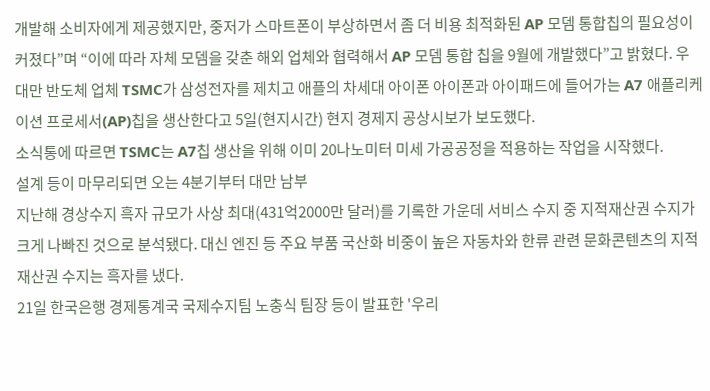개발해 소비자에게 제공했지만, 중저가 스마트폰이 부상하면서 좀 더 비용 최적화된 AP 모뎀 통합칩의 필요성이 커졌다”며 “이에 따라 자체 모뎀을 갖춘 해외 업체와 협력해서 AP 모뎀 통합 칩을 9월에 개발했다”고 밝혔다. 우
대만 반도체 업체 TSMC가 삼성전자를 제치고 애플의 차세대 아이폰 아이폰과 아이패드에 들어가는 A7 애플리케이션 프로세서(AP)칩을 생산한다고 5일(현지시간) 현지 경제지 공상시보가 보도했다.
소식통에 따르면 TSMC는 A7칩 생산을 위해 이미 20나노미터 미세 가공공정을 적용하는 작업을 시작했다.
설계 등이 마무리되면 오는 4분기부터 대만 남부
지난해 경상수지 흑자 규모가 사상 최대(431억2000만 달러)를 기록한 가운데 서비스 수지 중 지적재산권 수지가 크게 나빠진 것으로 분석됐다. 대신 엔진 등 주요 부품 국산화 비중이 높은 자동차와 한류 관련 문화콘텐츠의 지적재산권 수지는 흑자를 냈다.
21일 한국은행 경제통계국 국제수지팀 노충식 팀장 등이 발표한 '우리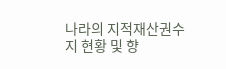나라의 지적재산권수지 현황 및 향